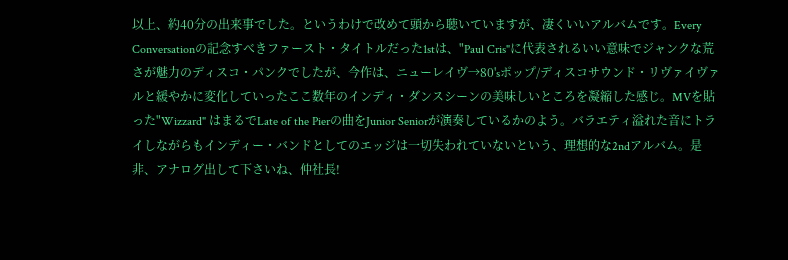以上、約40分の出来事でした。というわけで改めて頭から聴いていますが、凄くいいアルバムです。Every Conversationの記念すべきファースト・タイトルだった1stは、"Paul Cris"に代表されるいい意味でジャンクな荒さが魅力のディスコ・パンクでしたが、今作は、ニューレイヴ→80'sポップ/ディスコサウンド・リヴァイヴァルと緩やかに変化していったここ数年のインディ・ダンスシーンの美味しいところを凝縮した感じ。MVを貼った"Wizzard" はまるでLate of the Pierの曲をJunior Seniorが演奏しているかのよう。バラエティ溢れた音にトライしながらもインディー・バンドとしてのエッジは一切失われていないという、理想的な2ndアルバム。是非、アナログ出して下さいね、仲社長!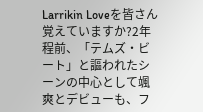Larrikin Loveを皆さん覚えていますか?2年程前、「テムズ・ビート」と謳われたシーンの中心として颯爽とデビューも、フ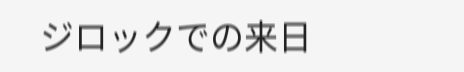ジロックでの来日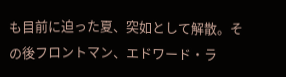も目前に迫った夏、突如として解散。その後フロントマン、エドワード・ラ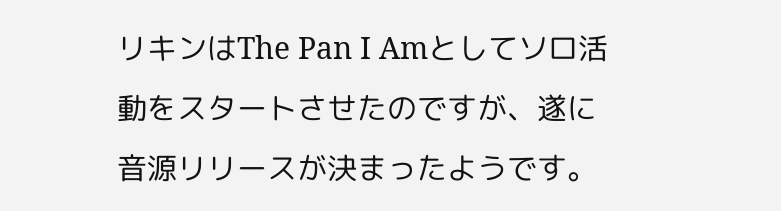リキンはThe Pan I Amとしてソロ活動をスタートさせたのですが、遂に音源リリースが決まったようです。